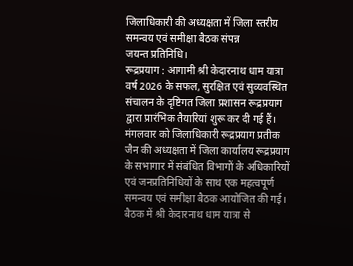जिलाधिकारी की अध्यक्षता में जिला स्तरीय समन्वय एवं समीक्षा बैठक संपन्न
जयन्त प्रतिनिधि।
रूद्रप्रयाग : आगामी श्री केदारनाथ धाम यात्रा वर्ष 2026 के सफल, सुरक्षित एवं सुव्यवस्थित संचालन के दृष्टिगत जिला प्रशासन रूद्रप्रयाग द्वारा प्रारंभिक तैयारियां शुरू कर दी गई हैं।
मंगलवार को जिलाधिकारी रूद्रप्रयाग प्रतीक जैन की अध्यक्षता में जिला कार्यालय रूद्रप्रयाग के सभागार में संबंधित विभागों के अधिकारियों एवं जनप्रतिनिधियों के साथ एक महत्वपूर्ण समन्वय एवं समीक्षा बैठक आयोजित की गई। बैठक में श्री केदारनाथ धाम यात्रा से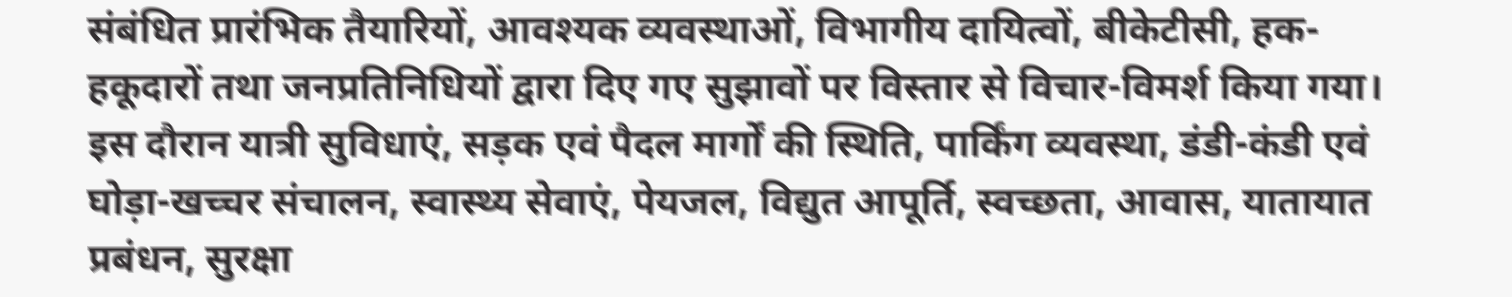संबंधित प्रारंभिक तैयारियों, आवश्यक व्यवस्थाओं, विभागीय दायित्वों, बीकेटीसी, हक-हकूदारों तथा जनप्रतिनिधियों द्वारा दिए गए सुझावों पर विस्तार से विचार-विमर्श किया गया। इस दौरान यात्री सुविधाएं, सड़क एवं पैदल मार्गों की स्थिति, पार्किंग व्यवस्था, डंडी-कंडी एवं घोड़ा-खच्चर संचालन, स्वास्थ्य सेवाएं, पेयजल, विद्युत आपूर्ति, स्वच्छता, आवास, यातायात प्रबंधन, सुरक्षा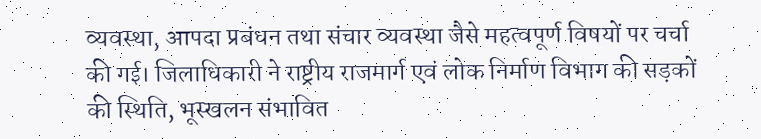व्यवस्था, आपदा प्रबंधन तथा संचार व्यवस्था जैसे महत्वपूर्ण विषयों पर चर्चा की गई। जिलाधिकारी ने राष्ट्रीय राजमार्ग एवं लोक निर्माण विभाग की सड़कों की स्थिति, भूस्खलन संभावित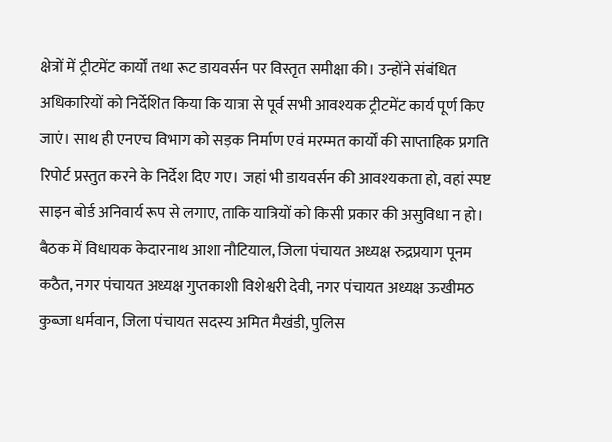क्षेत्रों में ट्रीटमेंट कार्यों तथा रूट डायवर्सन पर विस्तृत समीक्षा की। उन्होंने संबंधित अधिकारियों को निर्देशित किया कि यात्रा से पूर्व सभी आवश्यक ट्रीटमेंट कार्य पूर्ण किए जाएं। साथ ही एनएच विभाग को सड़क निर्माण एवं मरम्मत कार्यों की साप्ताहिक प्रगति रिपोर्ट प्रस्तुत करने के निर्देश दिए गए। जहां भी डायवर्सन की आवश्यकता हो, वहां स्पष्ट साइन बोर्ड अनिवार्य रूप से लगाए, ताकि यात्रियों को किसी प्रकार की असुविधा न हो। बैठक में विधायक केदारनाथ आशा नौटियाल, जिला पंचायत अध्यक्ष रुद्रप्रयाग पूनम कठैत, नगर पंचायत अध्यक्ष गुप्तकाशी विशेश्वरी देवी, नगर पंचायत अध्यक्ष ऊखीमठ कुब्जा धर्मवान, जिला पंचायत सदस्य अमित मैखंडी, पुलिस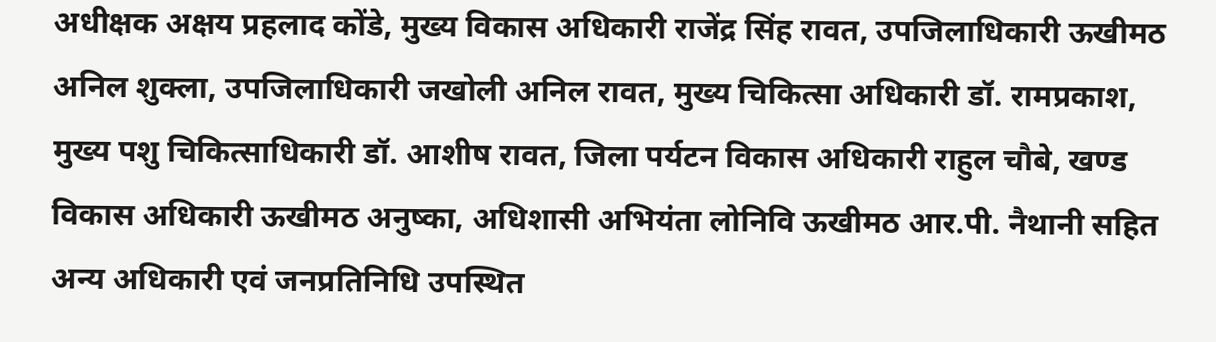अधीक्षक अक्षय प्रहलाद कोंडे, मुख्य विकास अधिकारी राजेंद्र सिंह रावत, उपजिलाधिकारी ऊखीमठ अनिल शुक्ला, उपजिलाधिकारी जखोली अनिल रावत, मुख्य चिकित्सा अधिकारी डॉ. रामप्रकाश, मुख्य पशु चिकित्साधिकारी डॉ. आशीष रावत, जिला पर्यटन विकास अधिकारी राहुल चौबे, खण्ड विकास अधिकारी ऊखीमठ अनुष्का, अधिशासी अभियंता लोनिवि ऊखीमठ आर.पी. नैथानी सहित अन्य अधिकारी एवं जनप्रतिनिधि उपस्थित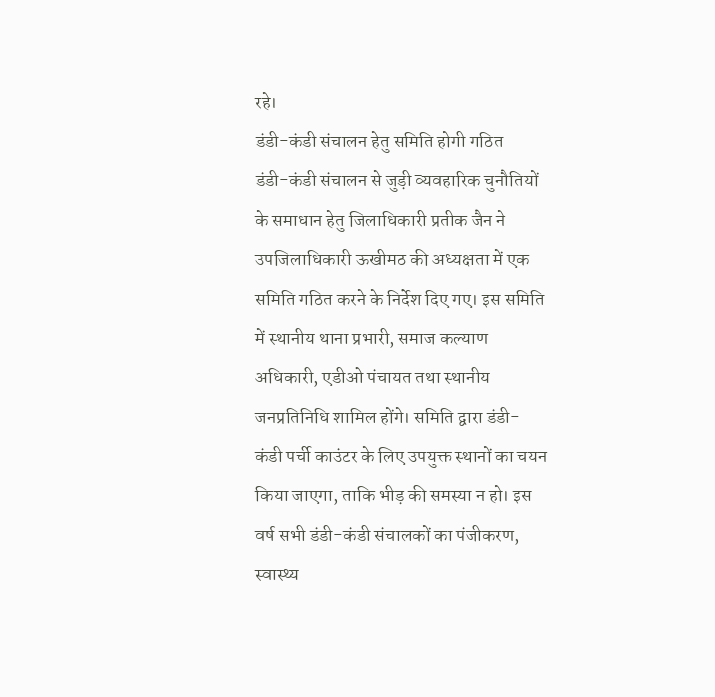रहे।
डंडी-कंडी संचालन हेतु समिति होगी गठित
डंडी-कंडी संचालन से जुड़ी व्यवहारिक चुनौतियों के समाधान हेतु जिलाधिकारी प्रतीक जैन ने उपजिलाधिकारी ऊखीमठ की अध्यक्षता में एक समिति गठित करने के निर्देश दिए गए। इस समिति में स्थानीय थाना प्रभारी, समाज कल्याण अधिकारी, एडीओ पंचायत तथा स्थानीय जनप्रतिनिधि शामिल होंगे। समिति द्वारा डंडी-कंडी पर्ची काउंटर के लिए उपयुक्त स्थानों का चयन किया जाएगा, ताकि भीड़ की समस्या न हो। इस वर्ष सभी डंडी-कंडी संचालकों का पंजीकरण, स्वास्थ्य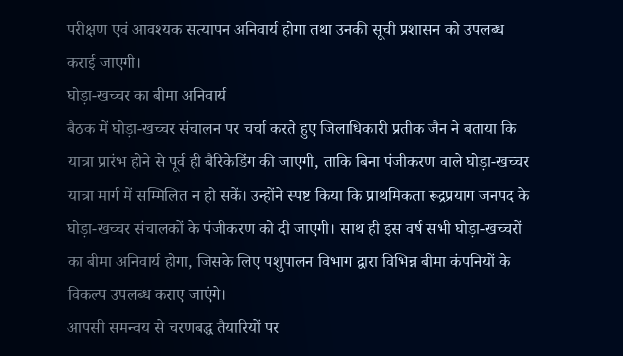परीक्षण एवं आवश्यक सत्यापन अनिवार्य होगा तथा उनकी सूची प्रशासन को उपलब्ध कराई जाएगी।
घोड़ा-खच्चर का बीमा अनिवार्य
बैठक में घोड़ा-खच्चर संचालन पर चर्चा करते हुए जिलाधिकारी प्रतीक जैन ने बताया कि यात्रा प्रारंभ होने से पूर्व ही बैरिकेडिंग की जाएगी, ताकि बिना पंजीकरण वाले घोड़ा-खच्चर यात्रा मार्ग में सम्मिलित न हो सकें। उन्होंने स्पष्ट किया कि प्राथमिकता रूद्रप्रयाग जनपद के घोड़ा-खच्चर संचालकों के पंजीकरण को दी जाएगी। साथ ही इस वर्ष सभी घोड़ा-खच्चरों का बीमा अनिवार्य होगा, जिसके लिए पशुपालन विभाग द्वारा विभिन्न बीमा कंपनियों के विकल्प उपलब्ध कराए जाएंगे।
आपसी समन्वय से चरणबद्ध तैयारियों पर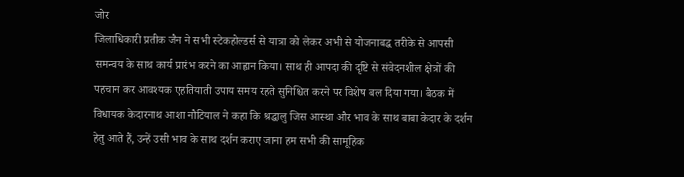जोर
जिलाधिकारी प्रतीक जैन ने सभी स्टेकहोल्डर्स से यात्रा को लेकर अभी से योजनाबद्ध तरीके से आपसी समन्वय के साथ कार्य प्रारंभ करने का आह्वान किया। साथ ही आपदा की दृष्टि से संवेदनशील क्षेत्रों की पहचान कर आवश्यक एहतियाती उपाय समय रहते सुनिश्चित करने पर विशेष बल दिया गया। बैठक में विधायक केदारनाथ आशा नौटियाल ने कहा कि श्रद्धालु जिस आस्था और भाव के साथ बाबा केदार के दर्शन हेतु आते हैं, उन्हें उसी भाव के साथ दर्शन कराए जाना हम सभी की सामूहिक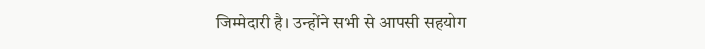जिम्मेदारी है। उन्होंने सभी से आपसी सहयोग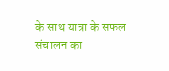के साथ यात्रा के सफल संचालन का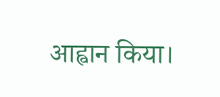आह्वान किया।